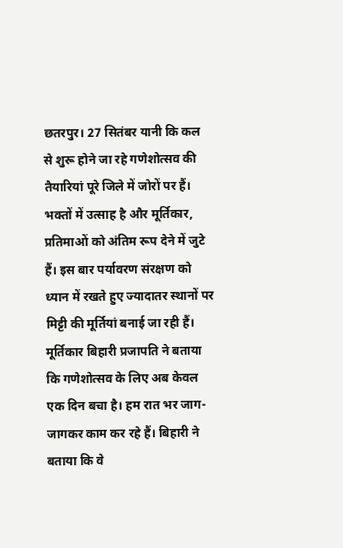छतरपुर। 27 सितंबर यानी कि कल से शुरू होने जा रहे गणेशोत्सव की तैयारियां पूरे जिले में जोरों पर हैं। भक्तों में उत्साह है और मूर्तिकार, प्रतिमाओं को अंतिम रूप देने में जुटे हैं। इस बार पर्यावरण संरक्षण को ध्यान में रखते हुए ज्यादातर स्थानों पर मिट्टी की मूर्तियां बनाई जा रही हैं।
मूर्तिकार बिहारी प्रजापति ने बताया कि गणेशोत्सव के लिए अब केवल एक दिन बचा है। हम रात भर जाग-जागकर काम कर रहे हैं। बिहारी ने बताया कि वे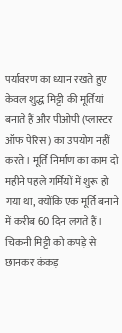पर्यावरण का ध्यान रखते हुए केवल शुद्ध मिट्टी की मूर्तियां बनाते हैं और पीओपी (प्लास्टर ऑफ पेरिस) का उपयोग नहीं करते। मूर्ति निर्माण का काम दो महीने पहले गर्मियों में शुरू हो गया था, क्योंकि एक मूर्ति बनाने में करीब 60 दिन लगते हैं। चिकनी मिट्टी को कपड़े से छानकर कंकड़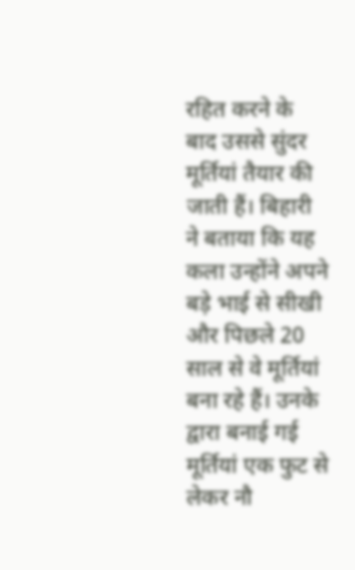रहित करने के बाद उससे सुंदर मूर्तियां तैयार की जाती हैं। बिहारी ने बताया कि यह कला उन्होंने अपने बड़े भाई से सीखी और पिछले 20 साल से वे मूर्तियां बना रहे हैं। उनके द्वारा बनाई गई मूर्तियां एक फुट से लेकर नौ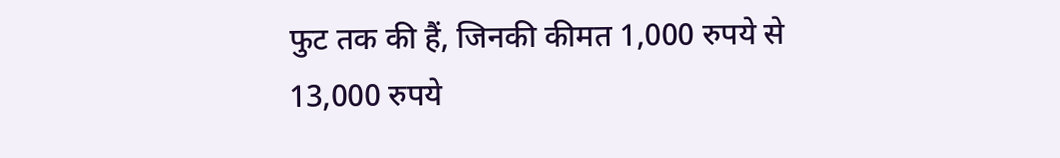फुट तक की हैं, जिनकी कीमत 1,000 रुपये से 13,000 रुपये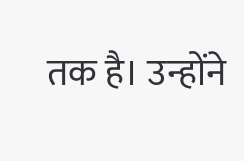तक है। उन्होंने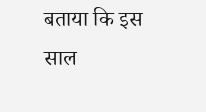बताया कि इस साल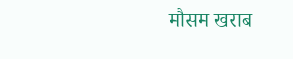मौसम खराब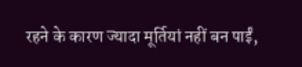रहने के कारण ज्यादा मूर्तियां नहीं बन पाईं,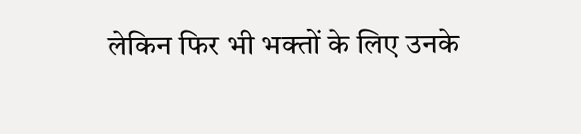लेकिन फिर भी भक्तों के लिए उनके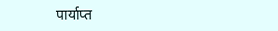पार्याप्त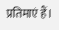प्रतिमाएं हैं।